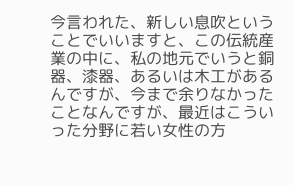今言われた、新しい息吹ということでいいますと、この伝統産業の中に、私の地元でいうと銅器、漆器、あるいは木工があるんですが、今まで余りなかったことなんですが、最近はこういった分野に若い女性の方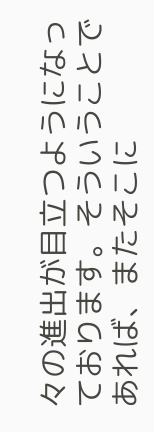々の進出が目立つようになっております。そういうことであれば、またそこに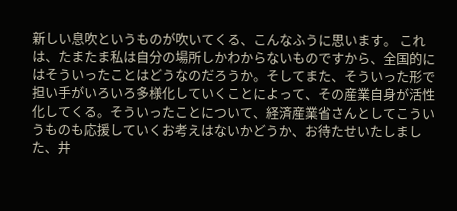新しい息吹というものが吹いてくる、こんなふうに思います。 これは、たまたま私は自分の場所しかわからないものですから、全国的にはそういったことはどうなのだろうか。そしてまた、そういった形で担い手がいろいろ多様化していくことによって、その産業自身が活性化してくる。そういったことについて、経済産業省さんとしてこういうものも応援していくお考えはないかどうか、お待たせいたしました、井